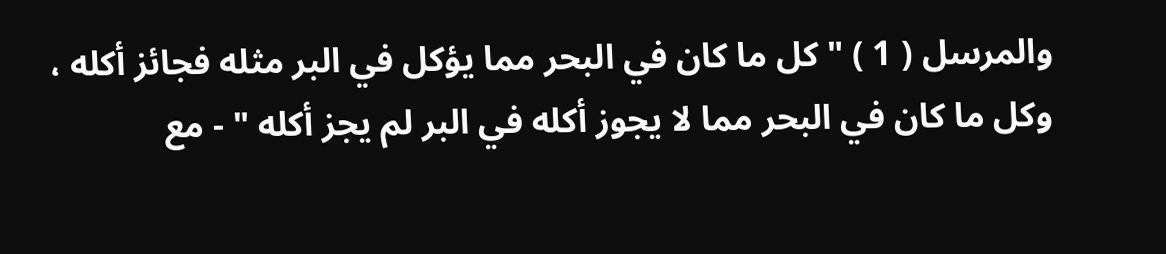والمرسل ( 1 ) " كل ما كان في البحر مما يؤكل في البر مثله فجائز أكله ،
وكل ما كان في البحر مما لا يجوز أكله في البر لم يجز أكله " - مع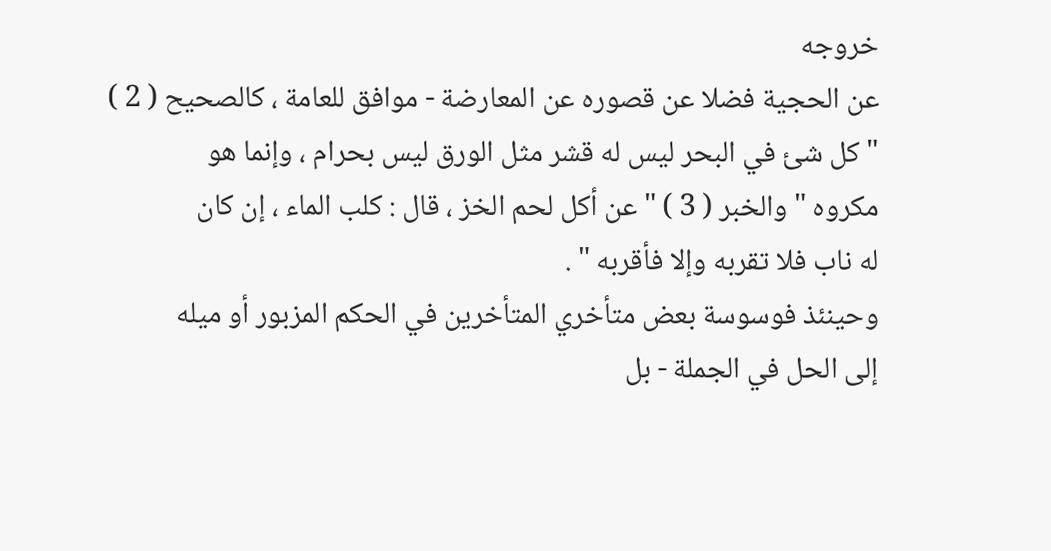خروجه
عن الحجية فضلا عن قصوره عن المعارضة - موافق للعامة ، كالصحيح ( 2 )
" كل شئ في البحر ليس له قشر مثل الورق ليس بحرام ، وإنما هو
مكروه " والخبر ( 3 ) " عن أكل لحم الخز ، قال : كلب الماء ، إن كان
له ناب فلا تقربه وإلا فأقربه " .
وحينئذ فوسوسة بعض متأخري المتأخرين في الحكم المزبور أو ميله
إلى الحل في الجملة - بل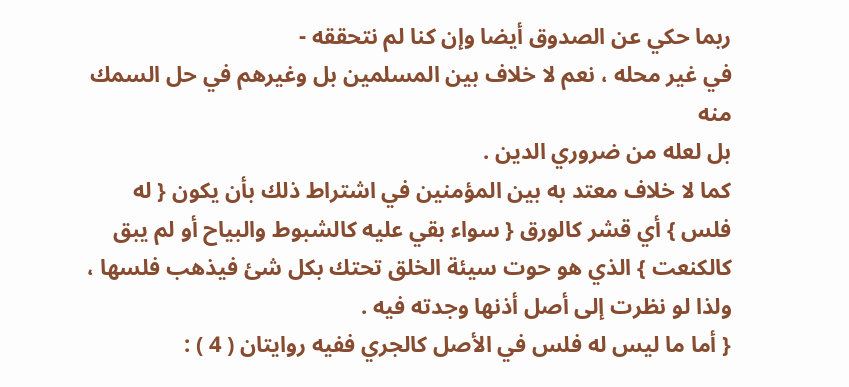ربما حكي عن الصدوق أيضا وإن كنا لم نتحققه -
في غير محله ، نعم لا خلاف بين المسلمين بل وغيرهم في حل السمك منه
بل لعله من ضروري الدين .
كما لا خلاف معتد به بين المؤمنين في اشتراط ذلك بأن يكون { له
فلس } أي قشر كالورق { سواء بقي عليه كالشبوط والبياح أو لم يبق
كالكنعت } الذي هو حوت سيئة الخلق تحتك بكل شئ فيذهب فلسها ،
ولذا لو نظرت إلى أصل أذنها وجدته فيه .
{ أما ما ليس له فلس في الأصل كالجري ففيه روايتان ( 4 ) :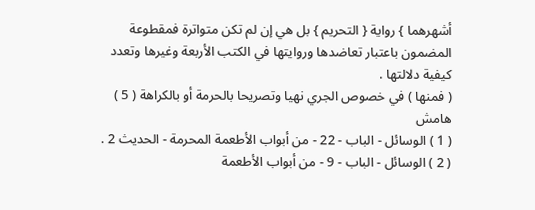أشهرهما } رواية { التحريم } بل هي إن لم تكن متواترة فمقطوعة
المضمون باعتبار تعاضدها وروايتها في الكتب الأربعة وغيرها وتعدد
كيفية دلالتها .
( فمنها ) في خصوص الجري نهيا وتصريحا بالحرمة أو بالكراهة ( 5 )
هامش
( 1 ) الوسائل - الباب - 22 - من أبواب الأطعمة المحرمة - الحديث 2 .
( 2 ) الوسائل - الباب - 9 - من أبواب الأطعمة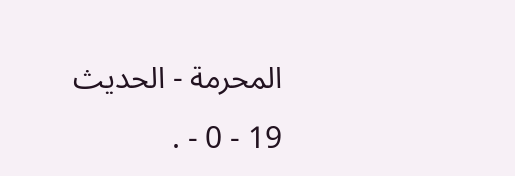المحرمة - الحديث 19 - 0 - .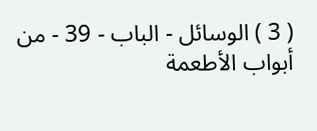( 3 ) الوسائل - الباب - 39 - من أبواب الأطعمة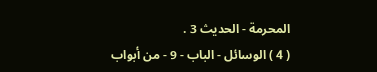المحرمة - الحديث 3 .
( 4 ) الوسائل - الباب - 9 - من أبواب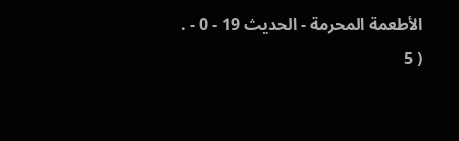الأطعمة المحرمة - الحديث 19 - 0 - .
( 5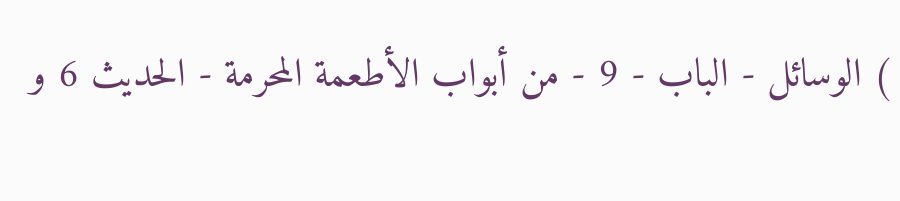) الوسائل - الباب - 9 - من أبواب الأطعمة المحرمة - الحديث 6 و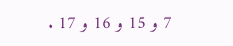7 و 15 و 16 و 17 .